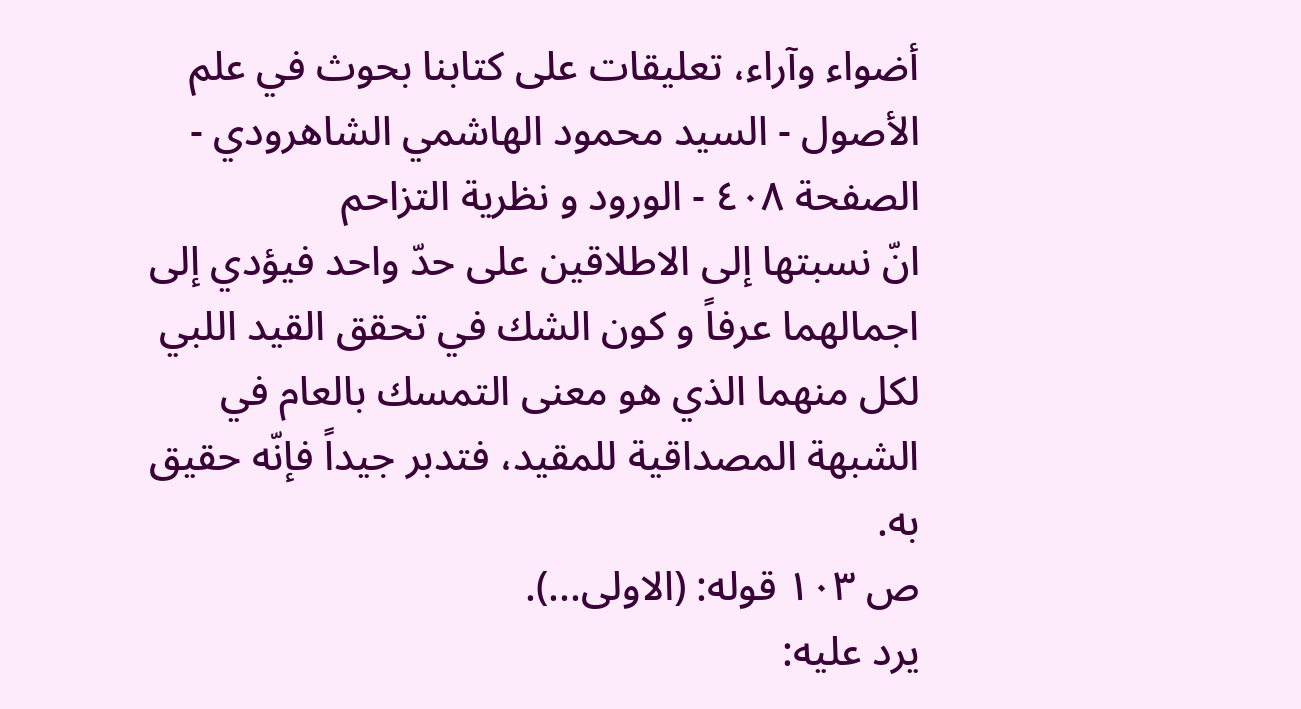أضواء وآراء، تعليقات على كتابنا بحوث في علم الأصول - السيد محمود الهاشمي الشاهرودي - الصفحة ٤٠٨ - الورود و نظرية التزاحم
انّ نسبتها إلى الاطلاقين على حدّ واحد فيؤدي إلى اجمالهما عرفاً و كون الشك في تحقق القيد اللبي لكل منهما الذي هو معنى التمسك بالعام في الشبهة المصداقية للمقيد، فتدبر جيداً فإنّه حقيق به.
ص ١٠٣ قوله: (الاولى...).
يرد عليه: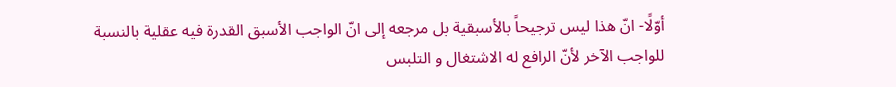أوّلًا- انّ هذا ليس ترجيحاً بالأسبقية بل مرجعه إلى انّ الواجب الأسبق القدرة فيه عقلية بالنسبة للواجب الآخر لأنّ الرافع له الاشتغال و التلبس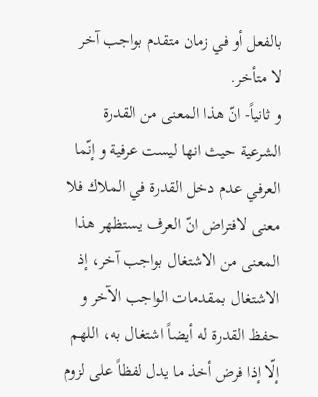بالفعل أو في زمان متقدم بواجب آخر لا متأخر.
و ثانياً- انّ هذا المعنى من القدرة الشرعية حيث انها ليست عرفية و إنّما العرفي عدم دخل القدرة في الملاك فلا معنى لافتراض انّ العرف يستظهر هذا المعنى من الاشتغال بواجب آخر، إذ الاشتغال بمقدمات الواجب الآخر و حفظ القدرة له أيضاً اشتغال به، اللهم إلّا إذا فرض أخذ ما يدل لفظاً على لزوم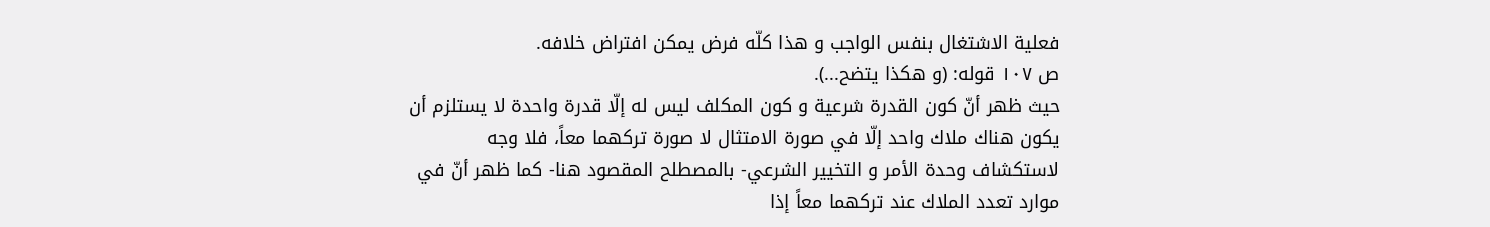فعلية الاشتغال بنفس الواجب و هذا كلّه فرض يمكن افتراض خلافه.
ص ١٠٧ قوله: (و هكذا يتضح...).
حيث ظهر أنّ كون القدرة شرعية و كون المكلف ليس له إلّا قدرة واحدة لا يستلزم أن يكون هناك ملاك واحد إلّا في صورة الامتثال لا صورة تركهما معاً، فلا وجه لاستكشاف وحدة الأمر و التخيير الشرعي- بالمصطلح المقصود هنا- كما ظهر أنّ في موارد تعدد الملاك عند تركهما معاً إذا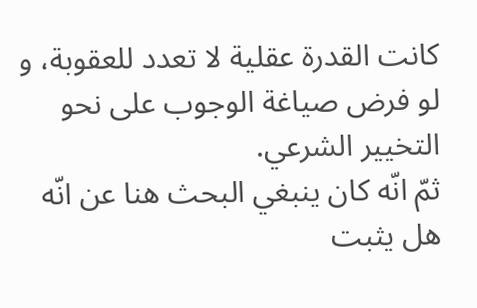كانت القدرة عقلية لا تعدد للعقوبة، و لو فرض صياغة الوجوب على نحو التخيير الشرعي.
ثمّ انّه كان ينبغي البحث هنا عن انّه هل يثبت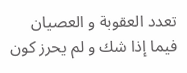تعدد العقوبة و العصيان فيما إذا شك و لم يحرز كون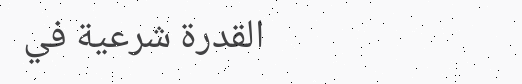القدرة شرعية في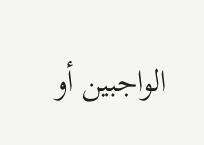الواجبين أو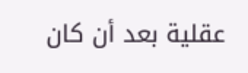عقلية بعد أن كان